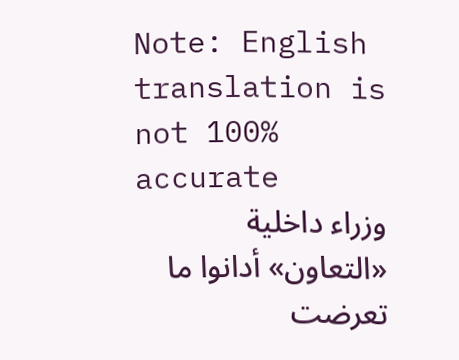Note: English translation is not 100% accurate
وزراء داخلية «التعاون» أدانوا ما تعرضت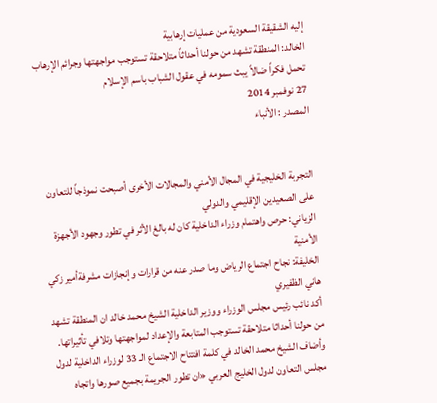إليه الشقيقة السعودية من عمليات إرهابية
الخالد: المنطقة تشهد من حولنا أحداثاً متلاحقة تستوجب مواجهتها وجرائم الإرهاب تحمل فكراً ضالاً يبث سمومه في عقول الشباب باسم الإسلام
27 نوفمبر 2014
المصدر : الأنباء


التجربة الخليجية في المجال الأمني والمجالات الأخرى أصبحت نموذجاً للتعاون على الصعيدين الإقليمي والدولي
الزياني: حرص واهتمام وزراء الداخلية كان له بالغ الأثر في تطور وجهود الأجهزة الأمنية
الخليفة: نجاح اجتماع الرياض وما صدر عنه من قرارات وإنجازات مشرفةأمير زكي هاني الظفيري
أكد نائب رئيس مجلس الوزراء ووزير الداخلية الشيخ محمد خالد ان المنطقة تشهد من حولنا أحداثا متلاحقة تستوجب المتابعة والإعداد لمواجهتها وتلافي تأثيراتها.
وأضاف الشيخ محمد الخالد في كلمة افتتاح الاجتماع الـ 33 لوزراء الداخلية لدول مجلس التعاون لدول الخليج العربي «ان تطور الجريمة بجميع صورها واتجاه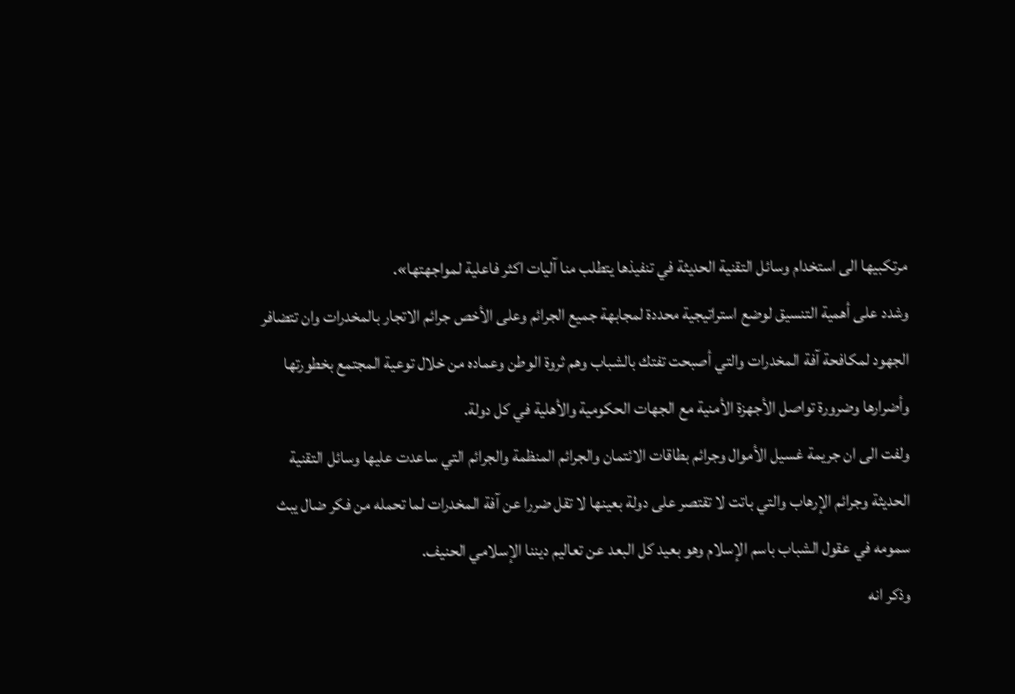مرتكبيها الى استخدام وسائل التقنية الحديثة في تنفيذها يتطلب منا آليات اكثر فاعلية لمواجهتها».
وشدد على أهمية التنسيق لوضع استراتيجية محددة لمجابهة جميع الجرائم وعلى الأخص جرائم الاتجار بالمخدرات وان تتضافر الجهود لمكافحة آفة المخدرات والتي أصبحت تفتك بالشباب وهم ثروة الوطن وعماده من خلال توعية المجتمع بخطورتها وأضرارها وضرورة تواصل الأجهزة الأمنية مع الجهات الحكومية والأهلية في كل دولة.
ولفت الى ان جريمة غسيل الأموال وجرائم بطاقات الائتمان والجرائم المنظمة والجرائم التي ساعدت عليها وسائل التقنية الحديثة وجرائم الإرهاب والتي باتت لا تقتصر على دولة بعينها لا تقل ضررا عن آفة المخدرات لما تحمله من فكر ضال يبث سمومه في عقول الشباب باسم الإسلام وهو بعيد كل البعد عن تعاليم ديننا الإسلامي الحنيف.
وذكر انه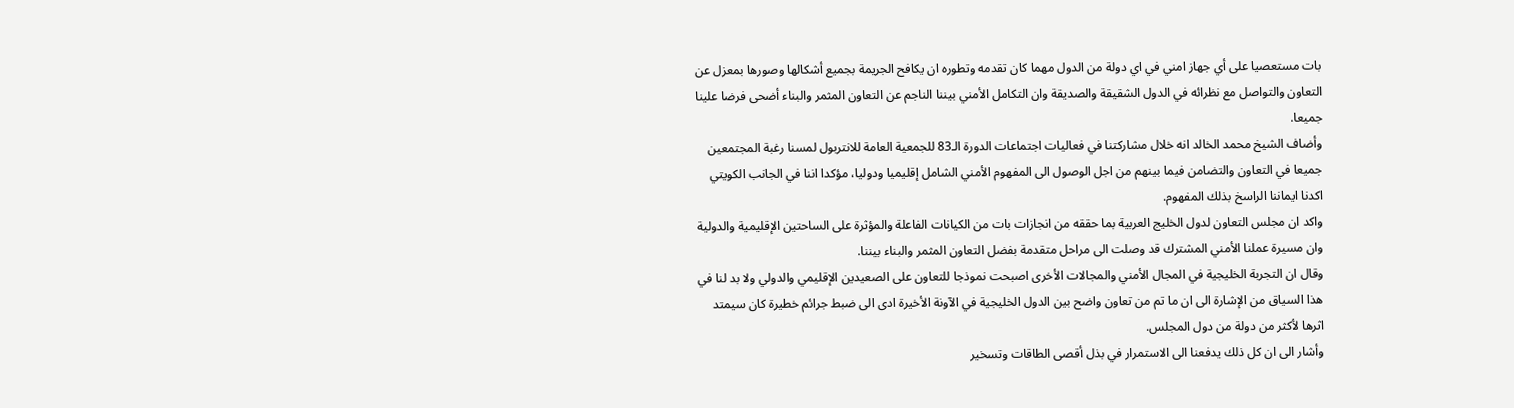بات مستعصيا على أي جهاز امني في اي دولة من الدول مهما كان تقدمه وتطوره ان يكافح الجريمة بجميع أشكالها وصورها بمعزل عن التعاون والتواصل مع نظرائه في الدول الشقيقة والصديقة وان التكامل الأمني بيننا الناجم عن التعاون المثمر والبناء أضحى فرضا علينا جميعا.
وأضاف الشيخ محمد الخالد انه خلال مشاركتنا في فعاليات اجتماعات الدورة الـ83 للجمعية العامة للانتربول لمسنا رغبة المجتمعين جميعا في التعاون والتضامن فيما بينهم من اجل الوصول الى المفهوم الأمني الشامل إقليميا ودوليا، مؤكدا اننا في الجانب الكويتي اكدنا ايماننا الراسخ بذلك المفهوم.
واكد ان مجلس التعاون لدول الخليج العربية بما حققه من انجازات بات من الكيانات الفاعلة والمؤثرة على الساحتين الإقليمية والدولية وان مسيرة عملنا الأمني المشترك قد وصلت الى مراحل متقدمة بفضل التعاون المثمر والبناء بيننا.
وقال ان التجربة الخليجية في المجال الأمني والمجالات الأخرى اصبحت نموذجا للتعاون على الصعيدين الإقليمي والدولي ولا بد لنا في هذا السياق من الإشارة الى ان ما تم من تعاون واضح بين الدول الخليجية في الآونة الأخيرة ادى الى ضبط جرائم خطيرة كان سيمتد اثرها لأكثر من دولة من دول المجلس.
وأشار الى ان كل ذلك يدفعنا الى الاستمرار في بذل أقصى الطاقات وتسخير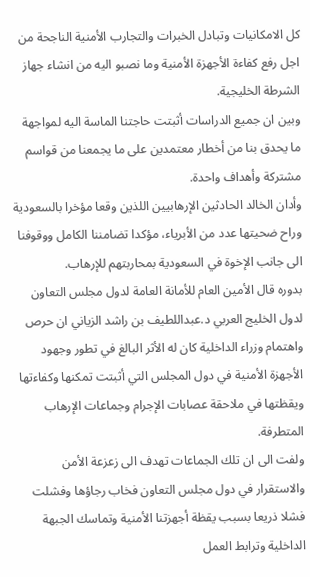كل الامكانيات وتبادل الخبرات والتجارب الأمنية الناجحة من اجل رفع كفاءة الأجهزة الأمنية وما نصبو اليه من انشاء جهاز الشرطة الخليجية.
وبين ان جميع الدراسات أثبتت حاجتنا الماسة اليه لمواجهة ما يحدق بنا من أخطار معتمدين على ما يجمعنا من قواسم مشتركة وأهداف واحدة.
وأدان الخالد الحادثين الإرهابيين اللذين وقعا مؤخرا بالسعودية وراح ضحيتها عدد من الأبرياء، مؤكدا تضامننا الكامل ووقوفنا الى جانب الإخوة في السعودية بمحاربتهم للإرهاب.
بدوره قال الأمين العام للأمانة العامة لدول مجلس التعاون لدول الخليج العربي د.عبداللطيف بن راشد الزياني ان حرص واهتمام وزراء الداخلية كان له الأثر البالغ في تطور وجهود الأجهزة الأمنية في دول المجلس التي أثبتت تمكنها وكفاءتها ويقظتها في ملاحقة عصابات الإجرام وجماعات الإرهاب المتطرفة.
ولفت الى ان تلك الجماعات تهدف الى زعزعة الأمن والاستقرار في دول مجلس التعاون فخاب رجاؤها وفشلت فشلا ذريعا بسبب يقظة أجهزتنا الأمنية وتماسك الجبهة الداخلية وترابط العمل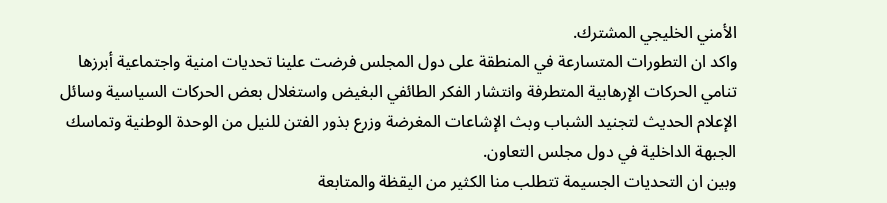الأمني الخليجي المشترك.
واكد ان التطورات المتسارعة في المنطقة على دول المجلس فرضت علينا تحديات امنية واجتماعية أبرزها تنامي الحركات الإرهابية المتطرفة وانتشار الفكر الطائفي البغيض واستغلال بعض الحركات السياسية وسائل الإعلام الحديث لتجنيد الشباب وبث الإشاعات المغرضة وزرع بذور الفتن للنيل من الوحدة الوطنية وتماسك الجبهة الداخلية في دول مجلس التعاون.
وبين ان التحديات الجسيمة تتطلب منا الكثير من اليقظة والمتابعة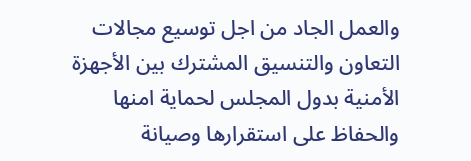والعمل الجاد من اجل توسيع مجالات التعاون والتنسيق المشترك بين الأجهزة الأمنية بدول المجلس لحماية امنها والحفاظ على استقرارها وصيانة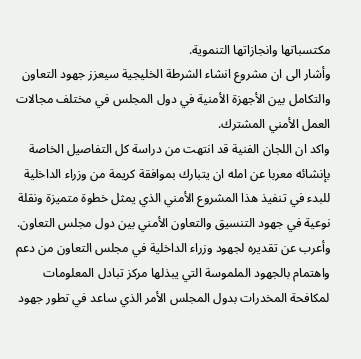مكتسباتها وانجازاتها التنموية.
وأشار الى ان مشروع انشاء الشرطة الخليجية سيعزز جهود التعاون والتكامل بين الأجهزة الأمنية في دول المجلس في مختلف مجالات العمل الأمني المشترك.
واكد ان اللجان الفنية قد انتهت من دراسة كل التفاصيل الخاصة بإنشائه معربا عن امله ان يتبارك بموافقة كريمة من وزراء الداخلية للبدء في تنفيذ هذا المشروع الأمني الذي يمثل خطوة متميزة ونقلة نوعية في جهود التنسيق والتعاون الأمني بين دول مجلس التعاون.
وأعرب عن تقديره لجهود وزراء الداخلية في مجلس التعاون من دعم واهتمام بالجهود الملموسة التي يبذلها مركز تبادل المعلومات لمكافحة المخدرات بدول المجلس الأمر الذي ساعد في تطور جهود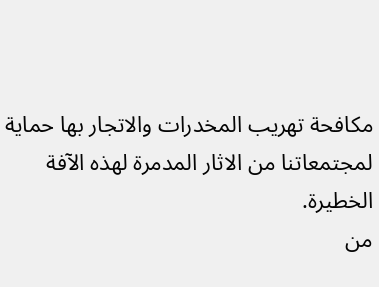مكافحة تهريب المخدرات والاتجار بها حماية لمجتمعاتنا من الاثار المدمرة لهذه الآفة الخطيرة.
من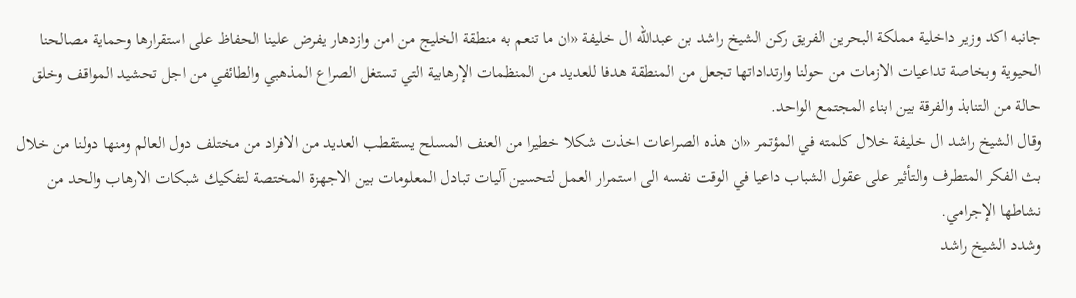جانبه اكد وزير داخلية مملكة البحرين الفريق ركن الشيخ راشد بن عبدالله ال خليفة «ان ما تنعم به منطقة الخليج من امن وازدهار يفرض علينا الحفاظ على استقرارها وحماية مصالحنا الحيوية وبخاصة تداعيات الازمات من حولنا وارتداداتها تجعل من المنطقة هدفا للعديد من المنظمات الإرهابية التي تستغل الصراع المذهبي والطائفي من اجل تحشيد المواقف وخلق حالة من التنابذ والفرقة بين ابناء المجتمع الواحد.
وقال الشيخ راشد ال خليفة خلال كلمته في المؤتمر «ان هذه الصراعات اخذت شكلا خطيرا من العنف المسلح يستقطب العديد من الافراد من مختلف دول العالم ومنها دولنا من خلال بث الفكر المتطرف والتأثير على عقول الشباب داعيا في الوقت نفسه الى استمرار العمل لتحسين آليات تبادل المعلومات بين الاجهزة المختصة لتفكيك شبكات الارهاب والحد من نشاطها الإجرامي.
وشدد الشيخ راشد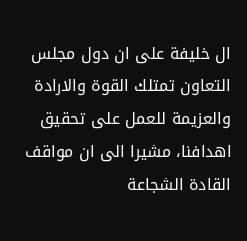ال خليفة على ان دول مجلس التعاون تمتلك القوة والارادة والعزيمة للعمل على تحقيق اهدافنا، مشيرا الى ان مواقف القادة الشجاعة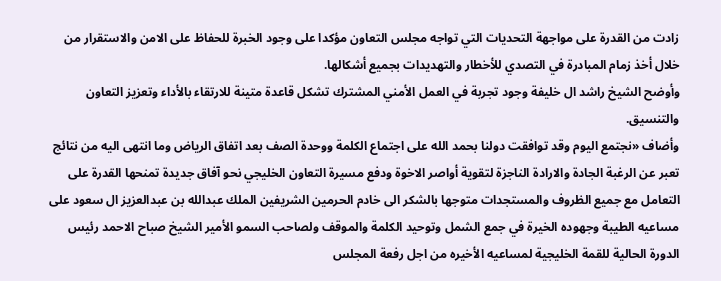زادت من القدرة على مواجهة التحديات التي تواجه مجلس التعاون مؤكدا على وجود الخبرة للحفاظ على الامن والاستقرار من خلال أخذ زمام المبادرة في التصدي للأخطار والتهديدات بجميع أشكالها.
وأوضح الشيخ راشد ال خليفة وجود تجربة في العمل الأمني المشترك تشكل قاعدة متينة للارتقاء بالأداء وتعزيز التعاون والتنسيق.
وأضاف «نجتمع اليوم وقد توافقت دولنا بحمد الله على اجتماع الكلمة ووحدة الصف بعد اتفاق الرياض وما انتهى اليه من نتائج تعبر عن الرغبة الجادة والارادة الناجزة لتقوية أواصر الاخوة ودفع مسيرة التعاون الخليجي نحو آفاق جديدة تمنحها القدرة على التعامل مع جميع الظروف والمستجدات متوجها بالشكر الى خادم الحرمين الشريفين الملك عبدالله بن عبدالعزيز ال سعود على مساعيه الطيبة وجهوده الخيرة في جمع الشمل وتوحيد الكلمة والموقف ولصاحب السمو الأمير الشيخ صباح الاحمد رئيس الدورة الحالية للقمة الخليجية لمساعيه الأخيره من اجل رفعة المجلس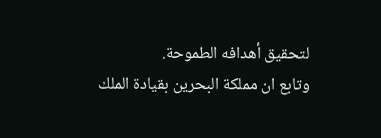لتحقيق أهدافه الطموحة.
وتابع ان مملكة البحرين بقيادة الملك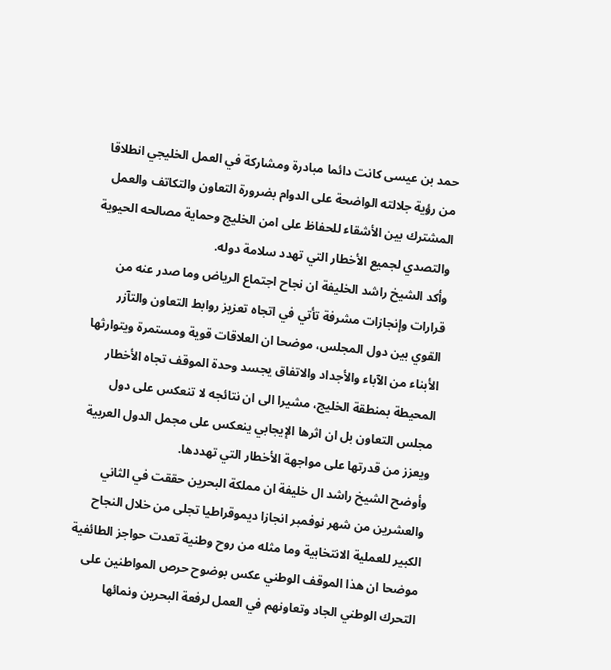حمد بن عيسى كانت دائما مبادرة ومشاركة في العمل الخليجي انطلاقا من رؤية جلالته الواضحة على الدوام بضرورة التعاون والتكاتف والعمل المشترك بين الأشقاء للحفاظ على امن الخليج وحماية مصالحه الحيوية والتصدي لجميع الأخطار التي تهدد سلامة دوله.
وأكد الشيخ راشد الخليفة ان نجاح اجتماع الرياض وما صدر عنه من قرارات وإنجازات مشرفة تأتي في اتجاه تعزيز روابط التعاون والتآزر القوي بين دول المجلس، موضحا ان العلاقات قوية ومستمرة ويتوارثها الأبناء من الآباء والأجداد والاتفاق يجسد وحدة الموقف تجاه الأخطار المحيطة بمنطقة الخليج، مشيرا الى ان نتائجه لا تنعكس على دول مجلس التعاون بل ان اثرها الإيجابي ينعكس على مجمل الدول العربية ويعزز من قدرتها على مواجهة الأخطار التي تهددها.
وأوضح الشيخ راشد ال خليفة ان مملكة البحرين حققت في الثاني والعشرين من شهر نوفمبر انجازا ديموقراطيا تجلى من خلال النجاح الكبير للعملية الانتخابية وما مثله من روح وطنية تعدت حواجز الطائفية موضحا ان هذا الموقف الوطني عكس بوضوح حرص المواطنين على التحرك الوطني الجاد وتعاونهم في العمل لرفعة البحرين ونمائها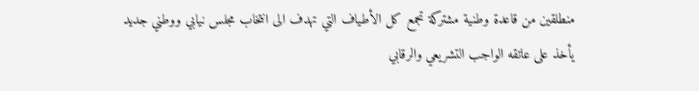منطلقين من قاعدة وطنية مشتركة تجمع كل الأطياف التي تهدف الى انتخاب مجلس نيابي ووطني جديد يأخذ على عاتقه الواجب التشريعي والرقابي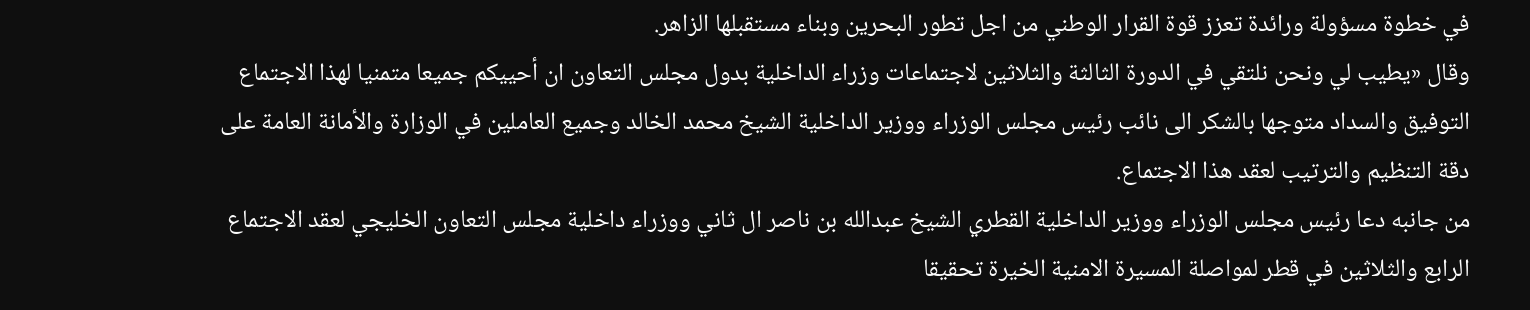في خطوة مسؤولة ورائدة تعزز قوة القرار الوطني من اجل تطور البحرين وبناء مستقبلها الزاهر.
وقال «يطيب لي ونحن نلتقي في الدورة الثالثة والثلاثين لاجتماعات وزراء الداخلية بدول مجلس التعاون ان أحييكم جميعا متمنيا لهذا الاجتماع التوفيق والسداد متوجها بالشكر الى نائب رئيس مجلس الوزراء ووزير الداخلية الشيخ محمد الخالد وجميع العاملين في الوزارة والأمانة العامة على دقة التنظيم والترتيب لعقد هذا الاجتماع.
من جانبه دعا رئيس مجلس الوزراء ووزير الداخلية القطري الشيخ عبدالله بن ناصر ال ثاني ووزراء داخلية مجلس التعاون الخليجي لعقد الاجتماع الرابع والثلاثين في قطر لمواصلة المسيرة الامنية الخيرة تحقيقا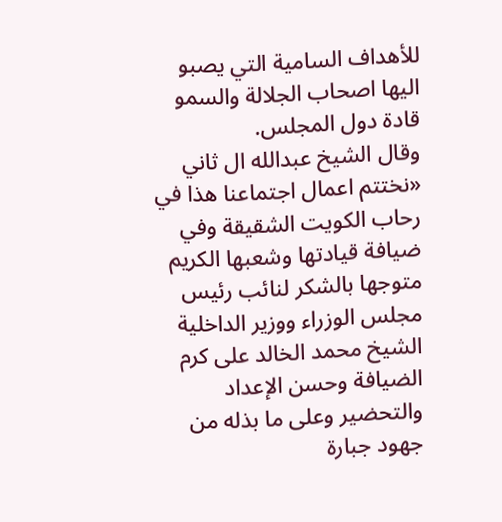للأهداف السامية التي يصبو اليها اصحاب الجلالة والسمو قادة دول المجلس.
وقال الشيخ عبدالله ال ثاني «نختتم اعمال اجتماعنا هذا في رحاب الكويت الشقيقة وفي ضيافة قيادتها وشعبها الكريم متوجها بالشكر لنائب رئيس مجلس الوزراء ووزير الداخلية الشيخ محمد الخالد على كرم الضيافة وحسن الإعداد والتحضير وعلى ما بذله من جهود جبارة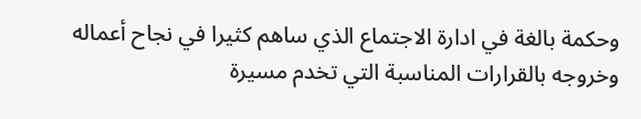وحكمة بالغة في ادارة الاجتماع الذي ساهم كثيرا في نجاح أعماله وخروجه بالقرارات المناسبة التي تخدم مسيرة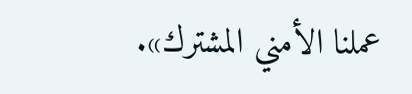عملنا الأمني المشترك».